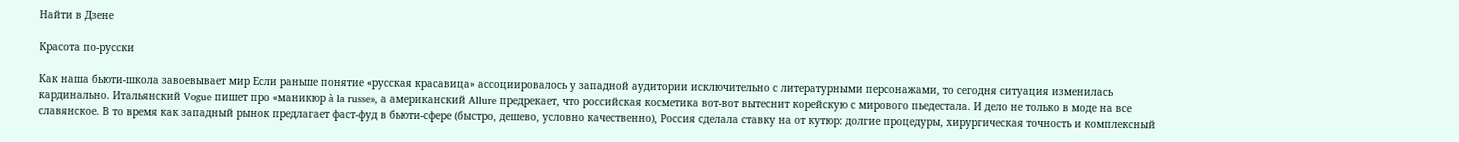Найти в Дзене

Красота по-русски

Как наша бьюти‑школа завоевывает мир Если раньше понятие «русская красавица» ассоциировалось у западной аудитории исключительно с литературными персонажами, то сегодня ситуация изменилась кардинально. Итальянский Vogue пишет про «маникюр à la russe», а американский Allure предрекает, что российская косметика вот-вот вытеснит корейскую с мирового пьедестала. И дело не только в моде на все славянское. В то время как западный рынок предлагает фаст-фуд в бьюти-сфере (быстро, дешево, условно качественно), Россия сделала ставку на от кутюр: долгие процедуры, хирургическая точность и комплексный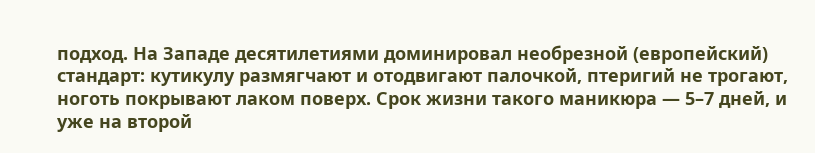подход. На Западе десятилетиями доминировал необрезной (европейский) стандарт: кутикулу размягчают и отодвигают палочкой, птеригий не трогают, ноготь покрывают лаком поверх. Срок жизни такого маникюра — 5–7 дней, и уже на второй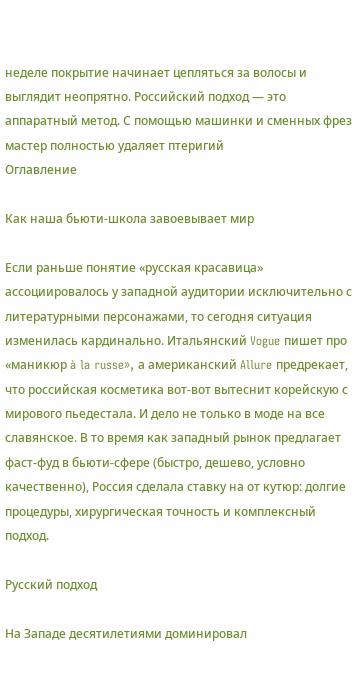неделе покрытие начинает цепляться за волосы и выглядит неопрятно. Российский подход — это аппаратный метод. С помощью машинки и сменных фрез мастер полностью удаляет птеригий
Оглавление

Как наша бьюти‑школа завоевывает мир

Если раньше понятие «русская красавица» ассоциировалось у западной аудитории исключительно с литературными персонажами, то сегодня ситуация изменилась кардинально. Итальянский Vogue пишет про «маникюр à la russe», а американский Allure предрекает, что российская косметика вот-вот вытеснит корейскую с мирового пьедестала. И дело не только в моде на все славянское. В то время как западный рынок предлагает фаст-фуд в бьюти-сфере (быстро, дешево, условно качественно), Россия сделала ставку на от кутюр: долгие процедуры, хирургическая точность и комплексный подход.

Русский подход

На Западе десятилетиями доминировал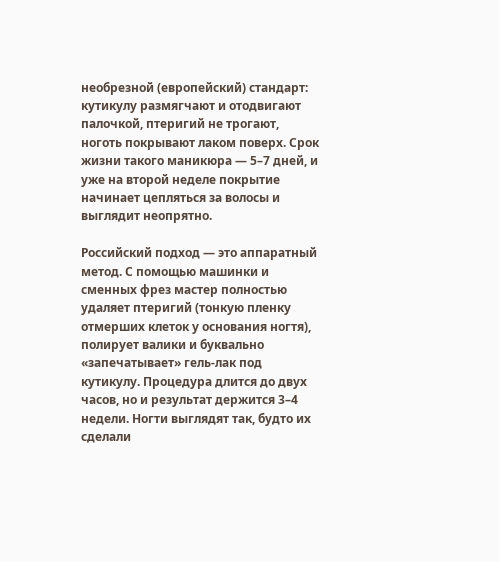необрезной (европейский) стандарт: кутикулу размягчают и отодвигают палочкой, птеригий не трогают, ноготь покрывают лаком поверх. Срок жизни такого маникюра — 5–7 дней, и уже на второй неделе покрытие начинает цепляться за волосы и выглядит неопрятно.

Российский подход — это аппаратный метод. С помощью машинки и сменных фрез мастер полностью удаляет птеригий (тонкую пленку отмерших клеток у основания ногтя), полирует валики и буквально «запечатывает» гель-лак под кутикулу. Процедура длится до двух часов, но и результат держится 3–4 недели. Ногти выглядят так, будто их сделали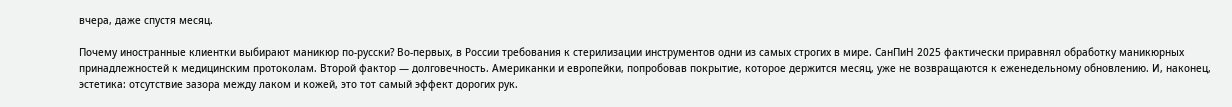вчера, даже спустя месяц.

Почему иностранные клиентки выбирают маникюр по-русски? Во-первых, в России требования к стерилизации инструментов одни из самых строгих в мире. СанПиН 2025 фактически приравнял обработку маникюрных принадлежностей к медицинским протоколам. Второй фактор — долговечность. Американки и европейки, попробовав покрытие, которое держится месяц, уже не возвращаются к еженедельному обновлению. И, наконец, эстетика: отсутствие зазора между лаком и кожей, это тот самый эффект дорогих рук.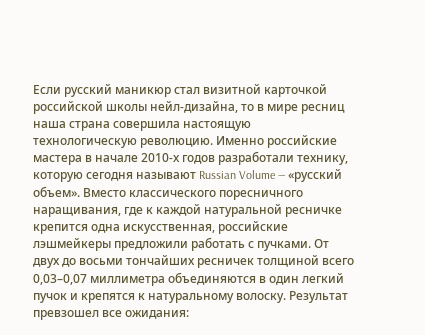Если русский маникюр стал визитной карточкой российской школы нейл-дизайна, то в мире ресниц наша страна совершила настоящую технологическую революцию. Именно российские мастера в начале 2010-х годов разработали технику, которую сегодня называют Russian Volume — «русский объем». Вместо классического поресничного наращивания, где к каждой натуральной ресничке крепится одна искусственная, российские лэшмейкеры предложили работать с пучками. От двух до восьми тончайших ресничек толщиной всего 0,03–0,07 миллиметра объединяются в один легкий пучок и крепятся к натуральному волоску. Результат превзошел все ожидания: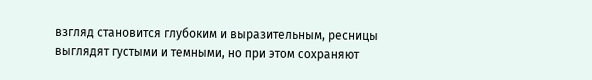взгляд становится глубоким и выразительным, ресницы выглядят густыми и темными, но при этом сохраняют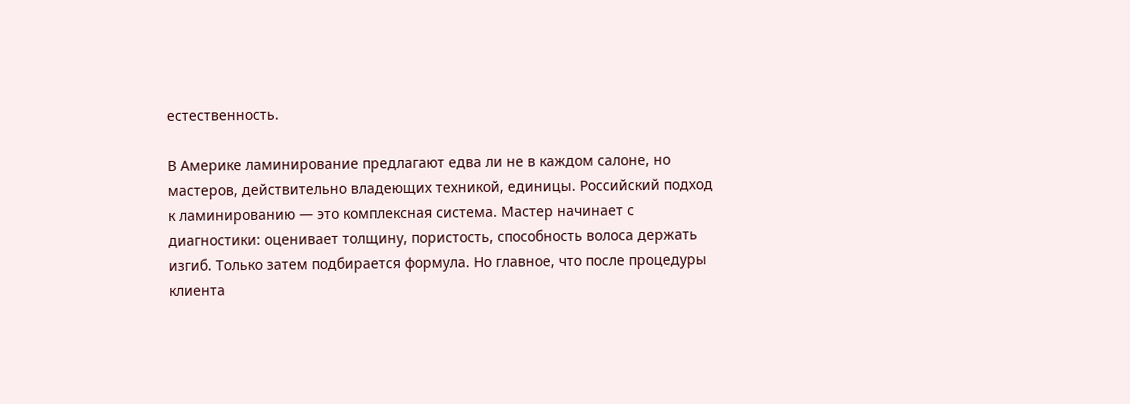естественность.

В Америке ламинирование предлагают едва ли не в каждом салоне, но мастеров, действительно владеющих техникой, единицы. Российский подход к ламинированию — это комплексная система. Мастер начинает с диагностики: оценивает толщину, пористость, способность волоса держать изгиб. Только затем подбирается формула. Но главное, что после процедуры клиента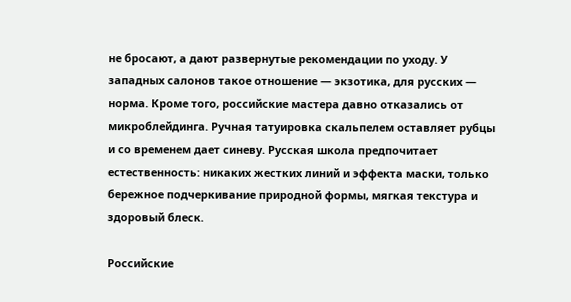не бросают, а дают развернутые рекомендации по уходу. У западных салонов такое отношение — экзотика, для русских — норма. Кроме того, российские мастера давно отказались от микроблейдинга. Ручная татуировка скальпелем оставляет рубцы и со временем дает синеву. Русская школа предпочитает естественность: никаких жестких линий и эффекта маски, только бережное подчеркивание природной формы, мягкая текстура и здоровый блеск.

Российские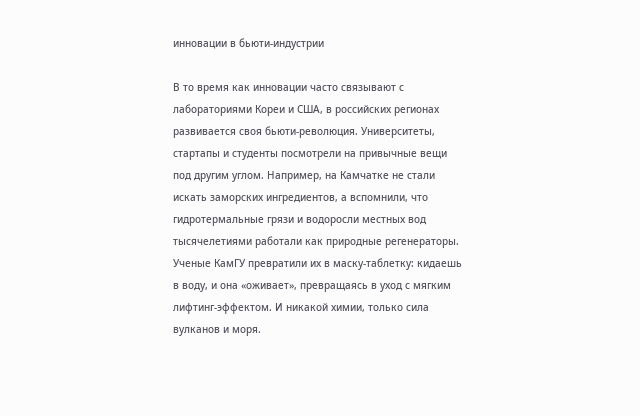инновации в бьюти-индустрии

В то время как инновации часто связывают с лабораториями Кореи и США, в российских регионах развивается своя бьюти‑революция. Университеты, стартапы и студенты посмотрели на привычные вещи под другим углом. Например, на Камчатке не стали искать заморских ингредиентов, а вспомнили, что гидротермальные грязи и водоросли местных вод тысячелетиями работали как природные регенераторы. Учeные КамГУ превратили их в маску-таблетку: кидаешь в воду, и она «оживает», превращаясь в уход с мягким лифтинг-эффектом. И никакой химии, только сила вулканов и моря.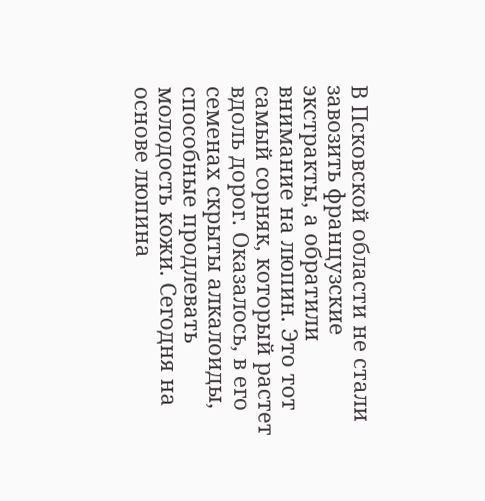В Псковской области не стали завозить французские экстракты, а обратили внимание на люпин. Это тот самый сорняк, который растeт вдоль дорог. Оказалось, в его семенах скрыты алкалоиды, способные продлевать молодость кожи. Сегодня на основе люпина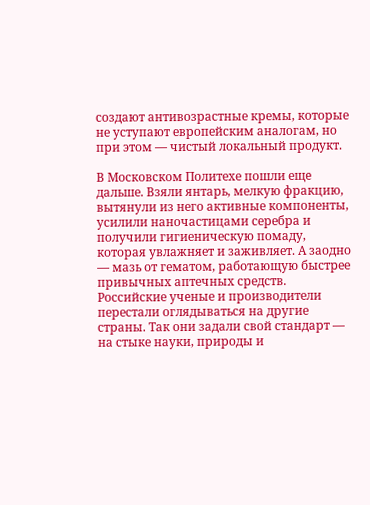создают антивозрастные кремы, которые не уступают европейским аналогам, но при этом — чистый локальный продукт.

В Московском Политехе пошли ещe дальше. Взяли янтарь, мелкую фракцию, вытянули из него активные компоненты, усилили наночастицами серебра и получили гигиеническую помаду, которая увлажняет и заживляет. А заодно — мазь от гематом, работающую быстрее привычных аптечных средств. Российские учeные и производители перестали оглядываться на другие страны. Так они задали свой стандарт — на стыке науки, природы и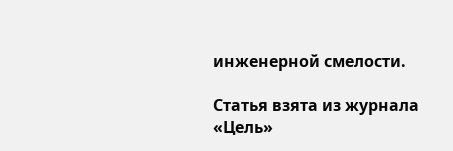инженерной смелости.

Статья взята из журнала «Цель»